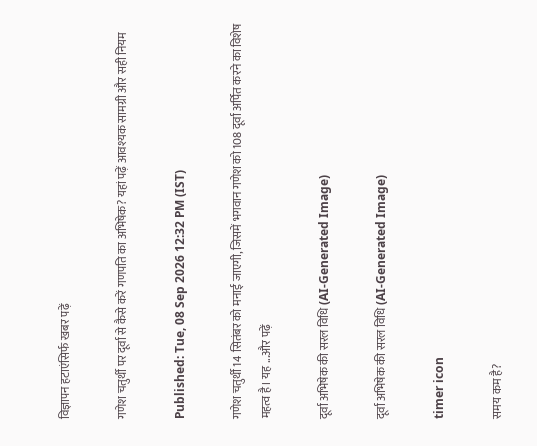विज्ञापन हटाएंसिर्फ खबर पढ़ें

गणेश चतुर्थी पर दूर्वा से कैसे करें गणपति का अभिषेक? यहां पढ़ें आवश्यक सामग्री और सही नियम

Published: Tue, 08 Sep 2026 12:32 PM (IST)

गणेश चतुर्थी 14 सितंबर को मनाई जाएगी, जिसमें भगवान गणेश को 108 दूर्वा अर्पित करने का विशेष महत्व है। यह ...और पढ़ें

दूर्वा अभिषेक की सरल विधि (AI-Generated Image)

दूर्वा अभिषेक की सरल विधि (AI-Generated Image)

timer icon

समय कम है?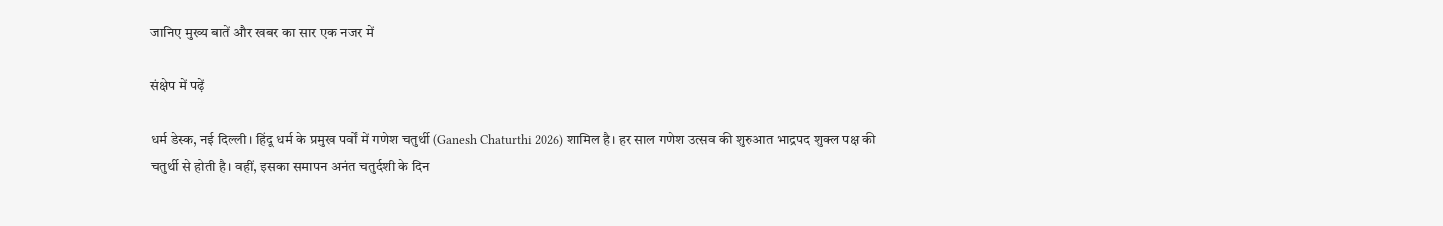जानिए मुख्य बातें और खबर का सार एक नजर में

संक्षेप में पढ़ें

धर्म डेस्क, नई दिल्ली। हिंदू धर्म के प्रमुख पर्वों में गणेश चतुर्थी (Ganesh Chaturthi 2026) शामिल है। हर साल गणेश उत्सव की शुरुआत भाद्रपद शुक्ल पक्ष की चतुर्थी से होती है। वहीं, इसका समापन अनंत चतुर्दशी के दिन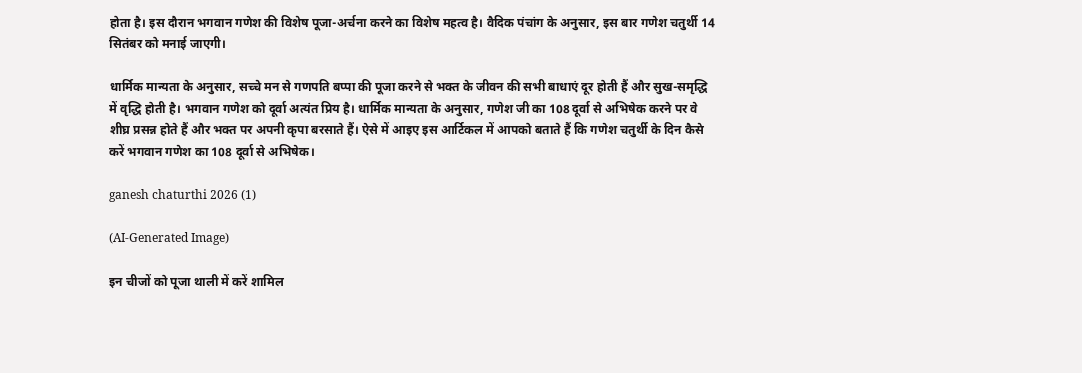होता है। इस दौरान भगवान गणेश की विशेष पूजा-अर्चना करने का विशेष महत्व है। वैदिक पंचांग के अनुसार, इस बार गणेश चतुर्थी 14 सितंबर को मनाई जाएगी।

धार्मिक मान्यता के अनुसार, सच्चे मन से गणपति बप्पा की पूजा करने से भक्त के जीवन की सभी बाधाएं दूर होती हैं और सुख-समृद्धि में वृद्धि होती है। भगवान गणेश को दूर्वा अत्यंत प्रिय है। धार्मिक मान्यता के अनुसार, गणेश जी का 108 दूर्वा से अभिषेक करने पर वे शीघ्र प्रसन्न होते हैं और भक्त पर अपनी कृपा बरसाते हैं। ऐसे में आइए इस आर्टिकल में आपको बताते हैं कि गणेश चतुर्थी के दिन कैसे करें भगवान गणेश का 108 दूर्वा से अभिषेक।

ganesh chaturthi 2026 (1)

(AI-Generated Image)

इन चीजों को पूजा थाली में करें शामिल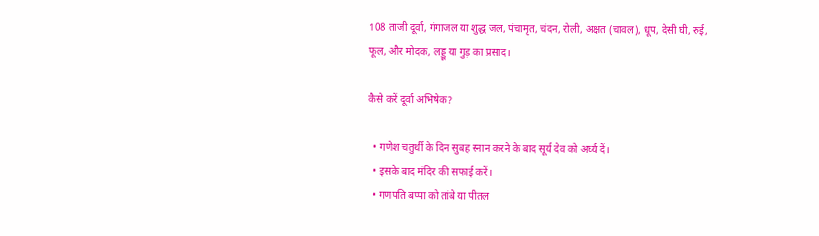108 ताजी दूर्वा, गंगाजल या शुद्ध जल, पंचामृत, चंदन, रोली, अक्षत (चावल), धूप, देसी घी, रुई, फूल, और मोदक, लड्डू या गुड़ का प्रसाद।

कैसे करें दूर्वा अभिषेक?

  • गणेश चतुर्थी के दिन सुबह स्नान करने के बाद सूर्य देव को अर्घ्य दें।
  • इसके बाद मंदिर की सफाई करें।
  • गणपति बप्पा को तांबे या पीतल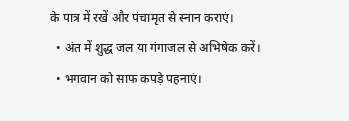के पात्र में रखें और पंचामृत से स्नान कराएं।
  • अंत में शुद्ध जल या गंगाजल से अभिषेक करें।
  • भगवान को साफ कपड़े पहनाएं।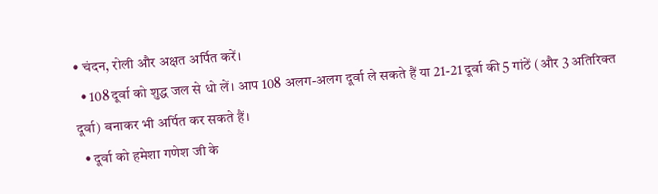• चंदन, रोली और अक्षत अर्पित करें।
  • 108 दूर्वा को शुद्ध जल से धो लें। आप 108 अलग-अलग दूर्वा ले सकते हैं या 21-21 दूर्वा की 5 गांठें (और 3 अतिरिक्त दूर्वा) बनाकर भी अर्पित कर सकते हैं।
  • दूर्वा को हमेशा गणेश जी के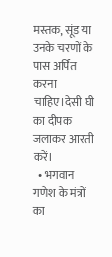मस्तक, सूंड या उनके चरणों के पास अर्पित करना चाहिए।देसी घी का दीपक जलाकर आरती करें।
  • भगवान गणेश के मंत्रों का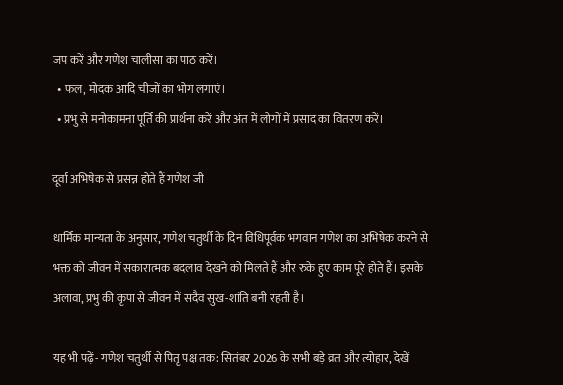जप करें और गणेश चालीसा का पाठ करें।
  • फल, मोदक आदि चीजों का भोग लगाएं।
  • प्रभु से मनोकामना पूर्ति की प्रार्थना करें और अंत में लोगों में प्रसाद का वितरण करें।

दूर्वा अभिषेक से प्रसन्न होते हैं गणेश जी

धार्मिक मान्यता के अनुसार, गणेश चतुर्थी के दिन विधिपूर्वक भगवान गणेश का अभिषेक करने से भक्त को जीवन में सकारात्मक बदलाव देखने को मिलते हैं और रुके हुए काम पूरे होते हैं। इसके अलावा, प्रभु की कृपा से जीवन में सदैव सुख-शांति बनी रहती है।

यह भी पढ़ें- गणेश चतुर्थी से पितृ पक्ष तक: सितंबर 2026 के सभी बड़े व्रत और त्योहार, देखें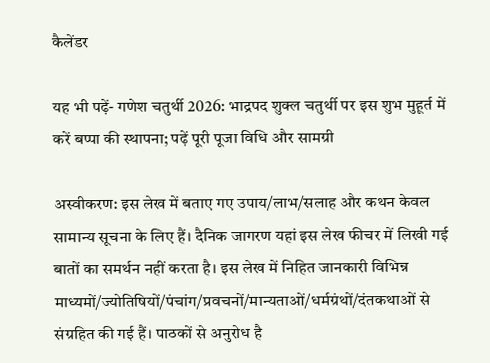कैलेंडर

यह भी पढ़ें- गणेश चतुर्थी 2026: भाद्रपद शुक्ल चतुर्थी पर इस शुभ मुहूर्त में करें बप्पा की स्थापना; पढ़ें पूरी पूजा विधि और सामग्री

अस्वीकरण: इस लेख में बताए गए उपाय/लाभ/सलाह और कथन केवल सामान्य सूचना के लिए हैं। दैनिक जागरण यहां इस लेख फीचर में लिखी गई बातों का समर्थन नहीं करता है। इस लेख में निहित जानकारी विभिन्न माध्यमों/ज्योतिषियों/पंचांग/प्रवचनों/मान्यताओं/धर्मग्रंथों/दंतकथाओं से संग्रहित की गई हैं। पाठकों से अनुरोध है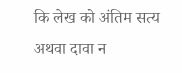कि लेख को अंतिम सत्य अथवा दावा न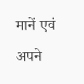मानें एवं अपने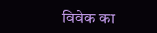विवेक का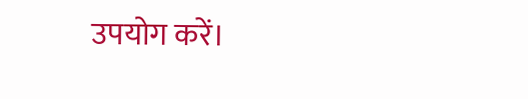उपयोग करें।